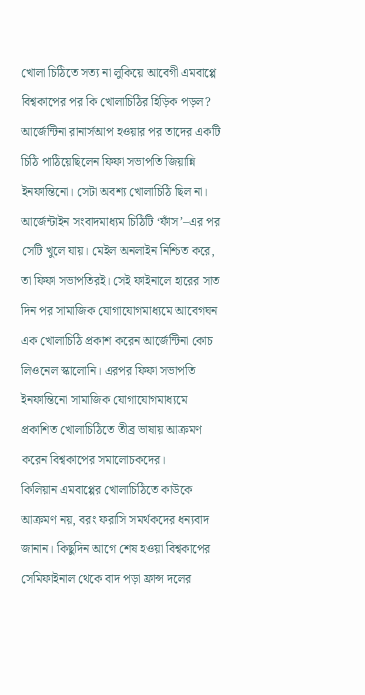খোলা চিঠিতে সত্য না লুকিয়ে আবেগী এমবাপ্পে
বিশ্বকাপের পর কি খোলাচিঠির হিড়িক পড়ল?
আর্জেন্টিনা রানার্সআপ হওয়ার পর তাদের একটি চিঠি পাঠিয়েছিলেন ফিফা সভাপতি জিয়ান্নি ইনফান্তিনো। সেটা অবশ্য খোলাচিঠি ছিল না। আর্জেন্টাইন সংবাদমাধ্যম চিঠিটি ‘ফাঁস’–এর পর সেটি খুলে যায়। মেইল অনলাইন নিশ্চিত করে, তা ফিফা সভাপতিরই। সেই ফাইনালে হারের সাত দিন পর সামাজিক যোগাযোগমাধ্যমে আবেগঘন এক খোলাচিঠি প্রকাশ করেন আর্জেন্টিনা কোচ লিওনেল স্কালোনি। এরপর ফিফা সভাপতি ইনফান্তিনো সামাজিক যোগাযোগমাধ্যমে প্রকাশিত খোলাচিঠিতে তীব্র ভাষায় আক্রমণ করেন বিশ্বকাপের সমালোচকদের।
কিলিয়ান এমবাপ্পের খোলাচিঠিতে কাউকে আক্রমণ নয়, বরং ফরাসি সমর্থকদের ধন্যবাদ জানান। কিছুদিন আগে শেষ হওয়া বিশ্বকাপের সেমিফাইনাল থেকে বাদ পড়া ফ্রান্স দলের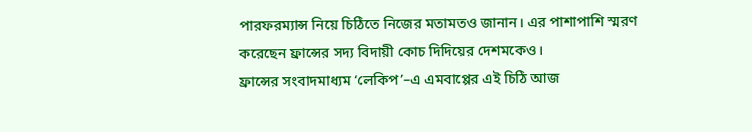পারফরম্যান্স নিয়ে চিঠিতে নিজের মতামতও জানান। এর পাশাপাশি স্মরণ করেছেন ফ্রান্সের সদ্য বিদায়ী কোচ দিদিয়ের দেশমকেও।
ফ্রান্সের সংবাদমাধ্যম ‘লেকিপ’–এ এমবাপ্পের এই চিঠি আজ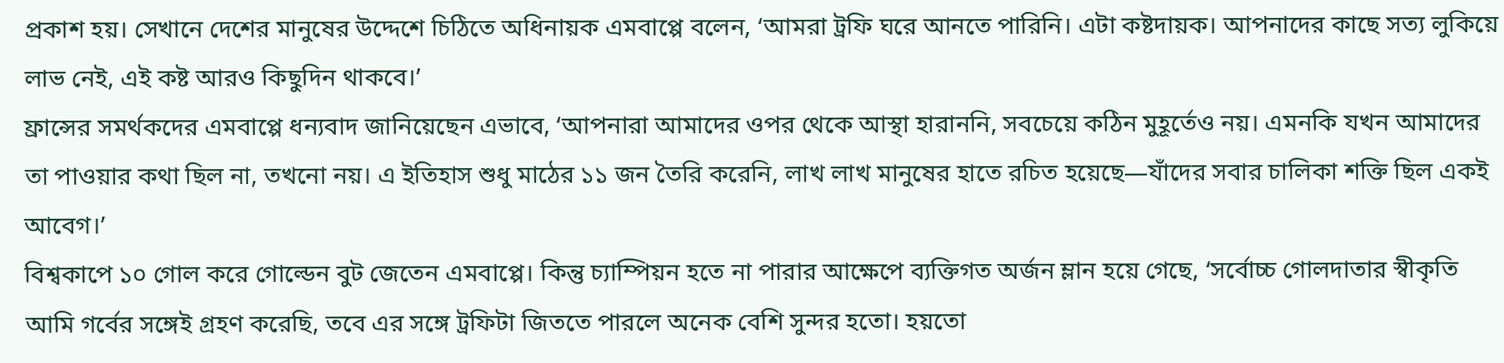প্রকাশ হয়। সেখানে দেশের মানুষের উদ্দেশে চিঠিতে অধিনায়ক এমবাপ্পে বলেন, ‘আমরা ট্রফি ঘরে আনতে পারিনি। এটা কষ্টদায়ক। আপনাদের কাছে সত্য লুকিয়ে লাভ নেই, এই কষ্ট আরও কিছুদিন থাকবে।’
ফ্রান্সের সমর্থকদের এমবাপ্পে ধন্যবাদ জানিয়েছেন এভাবে, ‘আপনারা আমাদের ওপর থেকে আস্থা হারাননি, সবচেয়ে কঠিন মুহূর্তেও নয়। এমনকি যখন আমাদের তা পাওয়ার কথা ছিল না, তখনো নয়। এ ইতিহাস শুধু মাঠের ১১ জন তৈরি করেনি, লাখ লাখ মানুষের হাতে রচিত হয়েছে—যাঁদের সবার চালিকা শক্তি ছিল একই আবেগ।’
বিশ্বকাপে ১০ গোল করে গোল্ডেন বুট জেতেন এমবাপ্পে। কিন্তু চ্যাম্পিয়ন হতে না পারার আক্ষেপে ব্যক্তিগত অর্জন ম্লান হয়ে গেছে, ‘সর্বোচ্চ গোলদাতার স্বীকৃতি আমি গর্বের সঙ্গেই গ্রহণ করেছি, তবে এর সঙ্গে ট্রফিটা জিততে পারলে অনেক বেশি সুন্দর হতো। হয়তো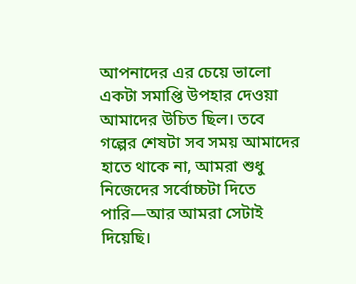আপনাদের এর চেয়ে ভালো একটা সমাপ্তি উপহার দেওয়া আমাদের উচিত ছিল। তবে গল্পের শেষটা সব সময় আমাদের হাতে থাকে না, আমরা শুধু নিজেদের সর্বোচ্চটা দিতে পারি—আর আমরা সেটাই দিয়েছি।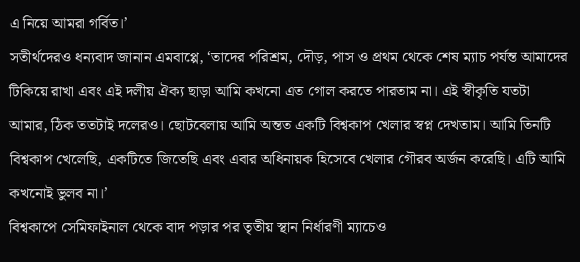এ নিয়ে আমরা গর্বিত।’
সতীর্থদেরও ধন্যবাদ জানান এমবাপ্পে, ‘তাদের পরিশ্রম, দৌড়, পাস ও প্রথম থেকে শেষ ম্যাচ পর্যন্ত আমাদের টিকিয়ে রাখা এবং এই দলীয় ঐক্য ছাড়া আমি কখনো এত গোল করতে পারতাম না। এই স্বীকৃতি যতটা আমার, ঠিক ততটাই দলেরও। ছোটবেলায় আমি অন্তত একটি বিশ্বকাপ খেলার স্বপ্ন দেখতাম। আমি তিনটি বিশ্বকাপ খেলেছি, একটিতে জিতেছি এবং এবার অধিনায়ক হিসেবে খেলার গৌরব অর্জন করেছি। এটি আমি কখনোই ভুলব না।’
বিশ্বকাপে সেমিফাইনাল থেকে বাদ পড়ার পর তৃতীয় স্থান নির্ধারণী ম্যাচেও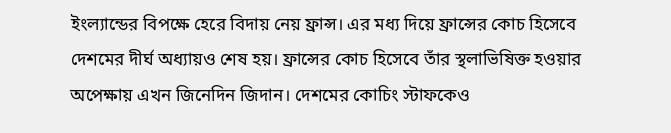ইংল্যান্ডের বিপক্ষে হেরে বিদায় নেয় ফ্রান্স। এর মধ্য দিয়ে ফ্রান্সের কোচ হিসেবে দেশমের দীর্ঘ অধ্যায়ও শেষ হয়। ফ্রান্সের কোচ হিসেবে তাঁর স্থলাভিষিক্ত হওয়ার অপেক্ষায় এখন জিনেদিন জিদান। দেশমের কোচিং স্টাফকেও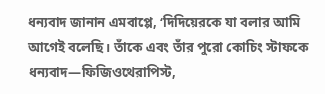ধন্যবাদ জানান এমবাপ্পে, ‘দিদিয়েরকে যা বলার আমি আগেই বলেছি। তাঁকে এবং তাঁর পুরো কোচিং স্টাফকে ধন্যবাদ—ফিজিওথেরাপিস্ট,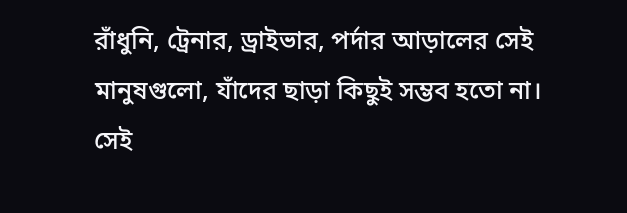রাঁধুনি, ট্রেনার, ড্রাইভার, পর্দার আড়ালের সেই মানুষগুলো, যাঁদের ছাড়া কিছুই সম্ভব হতো না। সেই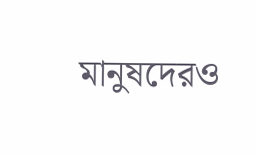মানুষদেরও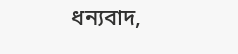ধন্যবাদ,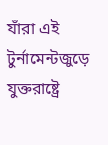যাঁরা এই টুর্নামেন্টজুড়ে যুক্তরাষ্ট্রে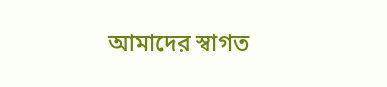আমাদের স্বাগত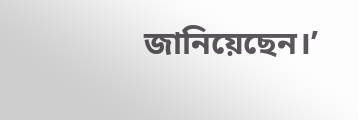জানিয়েছেন।’